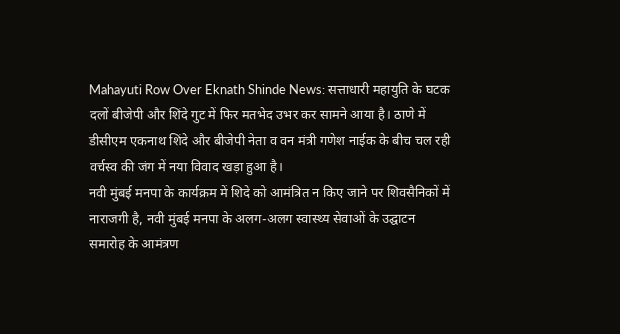Mahayuti Row Over Eknath Shinde News: सत्ताधारी महायुति के घटक दलों बीजेपी और शिंदे गुट में फिर मतभेद उभर कर सामने आया है। ठाणे में डीसीएम एकनाथ शिंदे और बीजेपी नेता व वन मंत्री गणेश नाईक के बीच चल रही वर्चस्व की जंग में नया विवाद खड़ा हुआ है।
नवी मुंबई मनपा के कार्यक्रम में शिदे को आमंत्रित न किए जाने पर शिवसैनिकों में नाराजगी है, नवी मुंबई मनपा के अलग-अलग स्वास्थ्य सेवाओं के उद्घाटन समारोह के आमंत्रण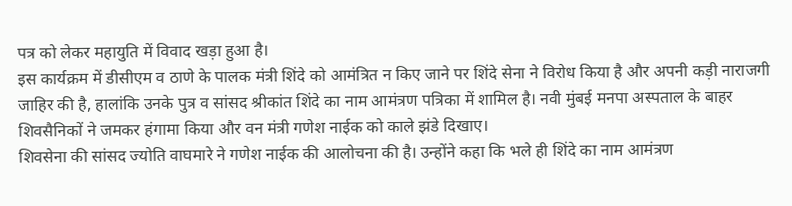पत्र को लेकर महायुति में विवाद खड़ा हुआ है।
इस कार्यक्रम में डीसीएम व ठाणे के पालक मंत्री शिंदे को आमंत्रित न किए जाने पर शिंदे सेना ने विरोध किया है और अपनी कड़ी नाराजगी जाहिर की है, हालांकि उनके पुत्र व सांसद श्रीकांत शिंदे का नाम आमंत्रण पत्रिका में शामिल है। नवी मुंबई मनपा अस्पताल के बाहर शिवसैनिकों ने जमकर हंगामा किया और वन मंत्री गणेश नाईक को काले झंडे दिखाए।
शिवसेना की सांसद ज्योति वाघमारे ने गणेश नाईक की आलोचना की है। उन्होंने कहा कि भले ही शिंदे का नाम आमंत्रण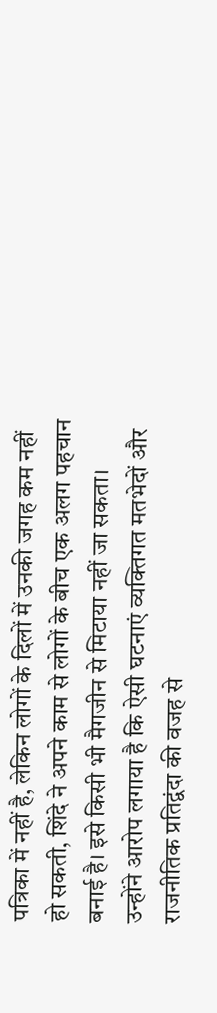पत्रिका में नहीं है, लेकिन लोगों के दिलों में उनकी जगह कम नहीं हो सकती, शिंदे ने अपने काम से लोगों के बीच एक अलग पहचान बनाई है। इसे किसी भी मैगजीन से मिटाया नहीं जा सकता। उन्होंने आरोप लगाया है कि ऐसी घटनाएं व्यक्तिगत मतभेदों और राजनीतिक प्रतिद्वंदा की वजह से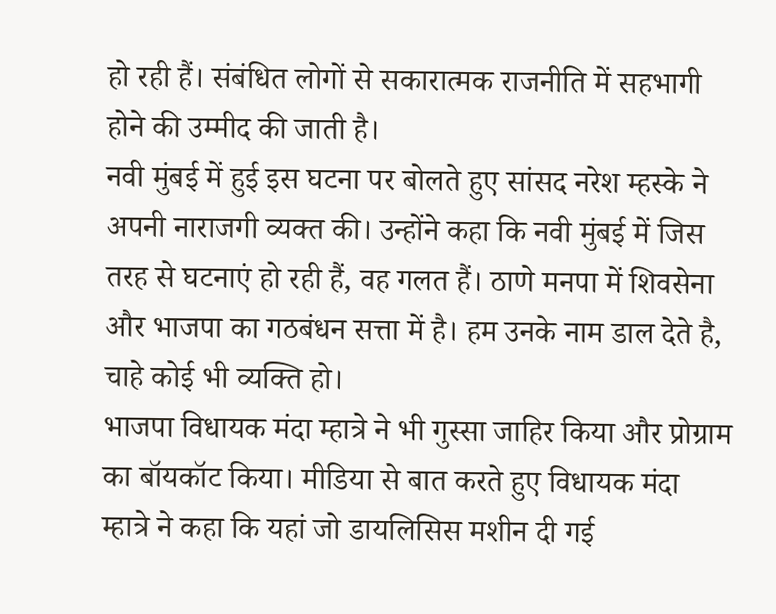हो रही हैं। संबंधित लोगों से सकारात्मक राजनीति में सहभागी होने की उम्मीद की जाती है।
नवी मुंबई में हुई इस घटना पर बोलते हुए सांसद नरेश म्हस्के ने अपनी नाराजगी व्यक्त की। उन्होंने कहा कि नवी मुंबई में जिस तरह से घटनाएं हो रही हैं, वह गलत हैं। ठाणे मनपा में शिवसेना और भाजपा का गठबंधन सत्ता में है। हम उनके नाम डाल देते है, चाहे कोई भी व्यक्ति हो।
भाजपा विधायक मंदा म्हात्रे ने भी गुस्सा जाहिर किया और प्रोग्राम का बॉयकॉट किया। मीडिया से बात करते हुए विधायक मंदा म्हात्रे ने कहा कि यहां जो डायलिसिस मशीन दी गई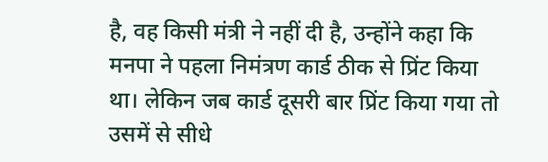है, वह किसी मंत्री ने नहीं दी है, उन्होंने कहा कि मनपा ने पहला निमंत्रण कार्ड ठीक से प्रिंट किया था। लेकिन जब कार्ड दूसरी बार प्रिंट किया गया तो उसमें से सीधे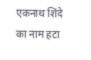एकनाथ शिंदे का नाम हटा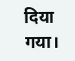दिया गया।